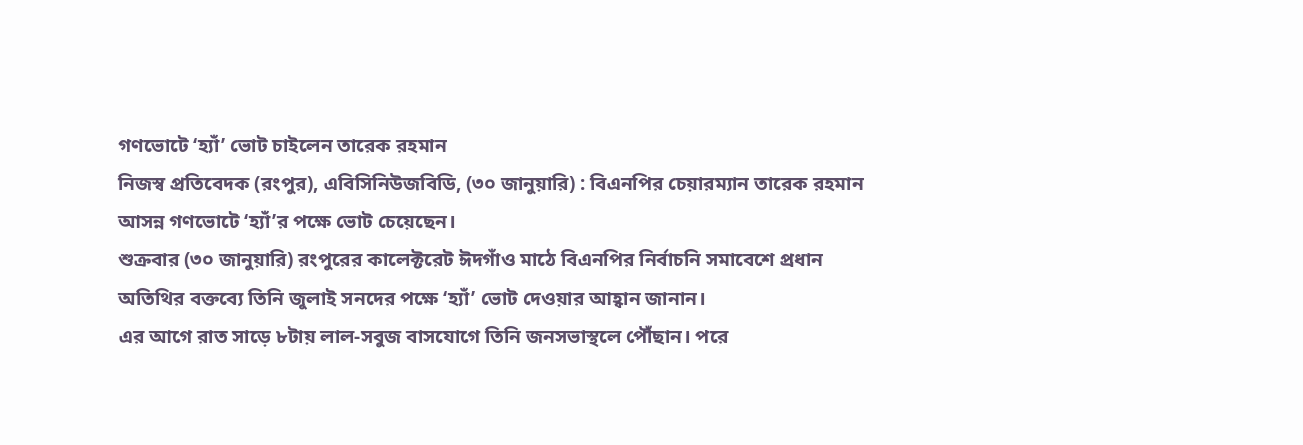গণভোটে ‘হ্যাঁ’ ভোট চাইলেন তারেক রহমান
নিজস্ব প্রতিবেদক (রংপুর), এবিসিনিউজবিডি, (৩০ জানুয়ারি) : বিএনপির চেয়ারম্যান তারেক রহমান আসন্ন গণভোটে ‘হ্যাঁ’র পক্ষে ভোট চেয়েছেন।
শুক্রবার (৩০ জানুয়ারি) রংপুরের কালেক্টরেট ঈদগাঁও মাঠে বিএনপির নির্বাচনি সমাবেশে প্রধান অতিথির বক্তব্যে তিনি জুলাই সনদের পক্ষে ‘হ্যাঁ’ ভোট দেওয়ার আহ্বান জানান।
এর আগে রাত সাড়ে ৮টায় লাল-সবুজ বাসযোগে তিনি জনসভাস্থলে পৌঁছান। পরে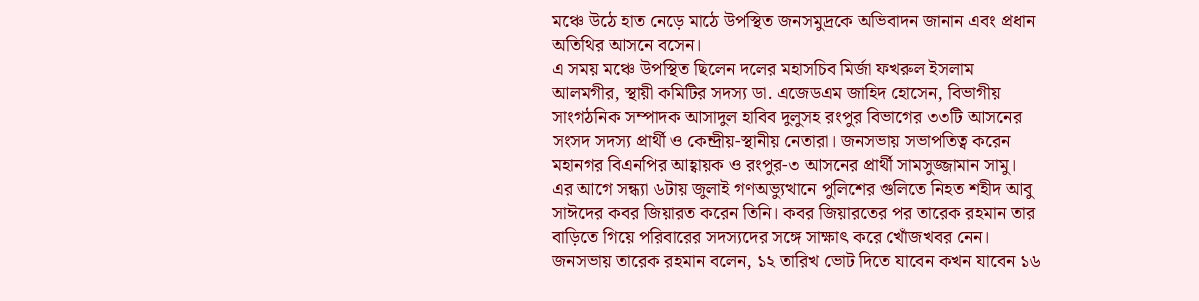মঞ্চে উঠে হাত নেড়ে মাঠে উপস্থিত জনসমুদ্রকে অভিবাদন জানান এবং প্রধান অতিথির আসনে বসেন।
এ সময় মঞ্চে উপস্থিত ছিলেন দলের মহাসচিব মির্জা ফখরুল ইসলাম আলমগীর, স্থায়ী কমিটির সদস্য ডা. এজেডএম জাহিদ হোসেন, বিভাগীয় সাংগঠনিক সম্পাদক আসাদুল হাবিব দুলুসহ রংপুর বিভাগের ৩৩টি আসনের সংসদ সদস্য প্রার্থী ও কেন্দ্রীয়-স্থানীয় নেতারা। জনসভায় সভাপতিত্ব করেন মহানগর বিএনপির আহ্বায়ক ও রংপুর-৩ আসনের প্রার্থী সামসুজ্জামান সামু।
এর আগে সন্ধ্যা ৬টায় জুলাই গণঅভ্যুত্থানে পুলিশের গুলিতে নিহত শহীদ আবু সাঈদের কবর জিয়ারত করেন তিনি। কবর জিয়ারতের পর তারেক রহমান তার বাড়িতে গিয়ে পরিবারের সদস্যদের সঙ্গে সাক্ষাৎ করে খোঁজখবর নেন।
জনসভায় তারেক রহমান বলেন, ১২ তারিখ ভোট দিতে যাবেন কখন যাবেন ১৬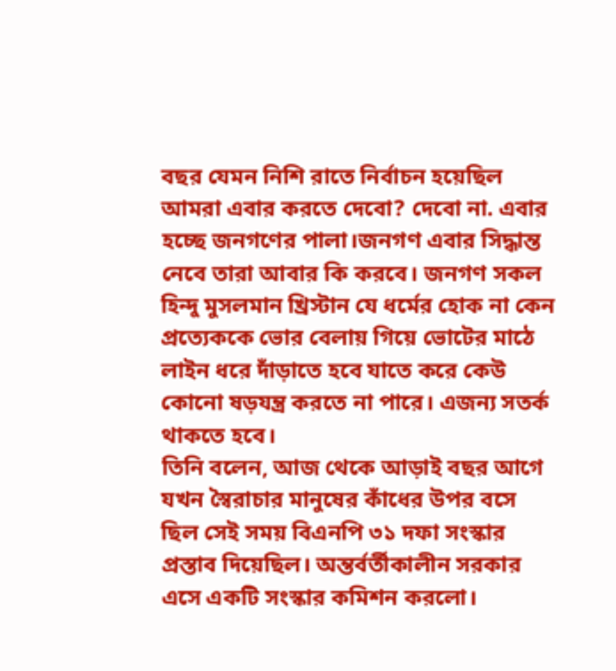বছর যেমন নিশি রাতে নির্বাচন হয়েছিল আমরা এবার করতে দেবো? দেবো না. এবার হচ্ছে জনগণের পালা।জনগণ এবার সিদ্ধান্ত নেবে তারা আবার কি করবে। জনগণ সকল হিন্দু মুসলমান খ্রিস্টান যে ধর্মের হোক না কেন প্রত্যেককে ভোর বেলায় গিয়ে ভোটের মাঠে লাইন ধরে দাঁড়াতে হবে যাতে করে কেউ কোনো ষড়যন্ত্র করতে না পারে। এজন্য সতর্ক থাকতে হবে।
তিনি বলেন, আজ থেকে আড়াই বছর আগে যখন স্বৈরাচার মানুষের কাঁধের উপর বসে ছিল সেই সময় বিএনপি ৩১ দফা সংস্কার প্রস্তাব দিয়েছিল। অন্তর্বর্তীকালীন সরকার এসে একটি সংস্কার কমিশন করলো।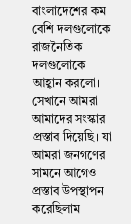বাংলাদেশের কম বেশি দলগুলোকে রাজনৈতিক দলগুলোকে আহ্বান করলো। সেখানে আমরা আমাদের সংস্কার প্রস্তাব দিয়েছি। যা আমরা জনগণের সামনে আগেও প্রস্তাব উপস্থাপন করেছিলাম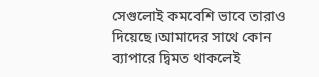সেগুলোই কমবেশি ভাবে তারাও দিয়েছে।আমাদের সাথে কোন ব্যাপারে দ্বিমত থাকলেই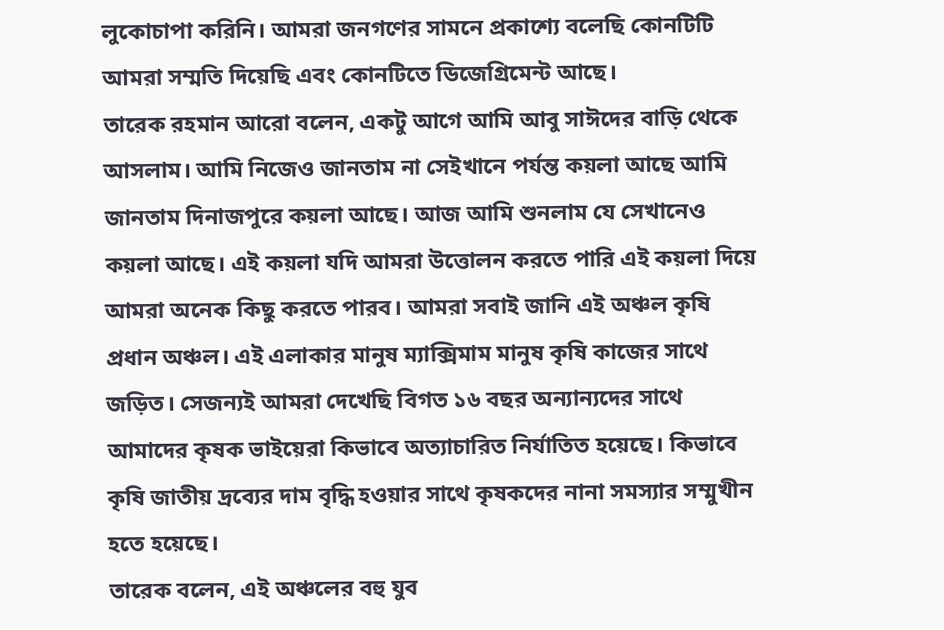লুকোচাপা করিনি। আমরা জনগণের সামনে প্রকাশ্যে বলেছি কোনটিটি আমরা সম্মতি দিয়েছি এবং কোনটিতে ডিজেগ্রিমেন্ট আছে।
তারেক রহমান আরো বলেন, একটু আগে আমি আবু সাঈদের বাড়ি থেকে আসলাম। আমি নিজেও জানতাম না সেইখানে পর্যন্ত কয়লা আছে আমি জানতাম দিনাজপুরে কয়লা আছে। আজ আমি শুনলাম যে সেখানেও কয়লা আছে। এই কয়লা যদি আমরা উত্তোলন করতে পারি এই কয়লা দিয়ে আমরা অনেক কিছু করতে পারব। আমরা সবাই জানি এই অঞ্চল কৃষি প্রধান অঞ্চল। এই এলাকার মানুষ ম্যাক্সিমাম মানুষ কৃষি কাজের সাথে জড়িত। সেজন্যই আমরা দেখেছি বিগত ১৬ বছর অন্যান্যদের সাথে আমাদের কৃষক ভাইয়েরা কিভাবে অত্যাচারিত নির্যাতিত হয়েছে। কিভাবে কৃষি জাতীয় দ্রব্যের দাম বৃদ্ধি হওয়ার সাথে কৃষকদের নানা সমস্যার সম্মুখীন হতে হয়েছে।
তারেক বলেন, এই অঞ্চলের বহু যুব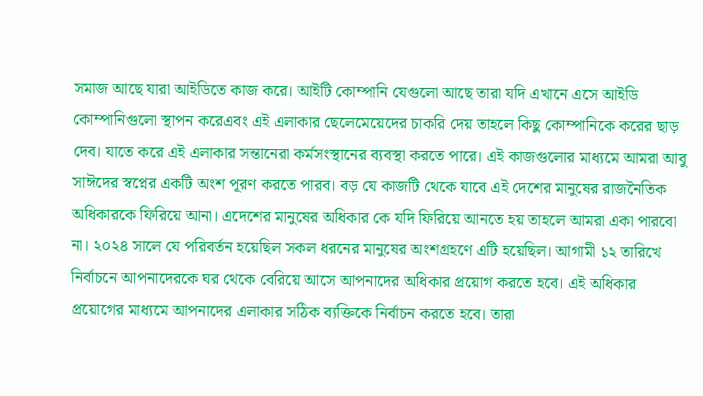সমাজ আছে যারা আইডিতে কাজ করে। আইটি কোম্পানি যেগুলো আছে তারা যদি এখানে এসে আইডি কোম্পানিগুলো স্থাপন করেএবং এই এলাকার ছেলেমেয়েদের চাকরি দেয় তাহলে কিছু কোম্পানিকে করের ছাড় দেব। যাতে করে এই এলাকার সন্তানেরা কর্মসংস্থানের ব্যবস্থা করতে পারে। এই কাজগুলোর মাধ্যমে আমরা আবু সাঈদের স্বপ্নের একটি অংশ পূরণ করতে পারব। বড় যে কাজটি থেকে যাবে এই দেশের মানুষের রাজনৈতিক অধিকারকে ফিরিয়ে আনা। এদেশের মানুষের অধিকার কে যদি ফিরিয়ে আনতে হয় তাহলে আমরা একা পারবো না। ২০২৪ সালে যে পরিবর্তন হয়েছিল সকল ধরনের মানুষের অংশগ্রহণে এটি হয়েছিল। আগামী ১২ তারিখে নির্বাচনে আপনাদেরকে ঘর থেকে বেরিয়ে আসে আপনাদের অধিকার প্রয়োগ করতে হবে। এই অধিকার প্রয়োগের মাধ্যমে আপনাদের এলাকার সঠিক ব্যক্তিকে নির্বাচন করতে হবে। তারা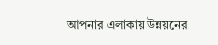আপনার এলাকায় উন্নয়নের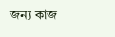জন্য কাজ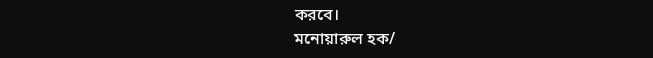করবে।
মনোয়ারুল হক/